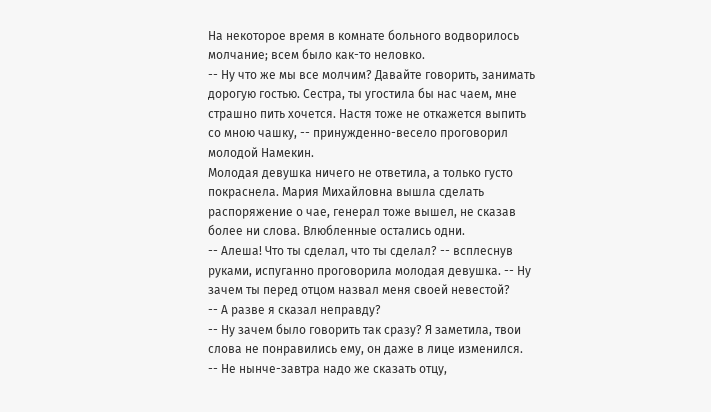На некоторое время в комнате больного водворилось молчание; всем было как-то неловко.
-- Ну что же мы все молчим? Давайте говорить, занимать дорогую гостью. Сестра, ты угостила бы нас чаем, мне страшно пить хочется. Настя тоже не откажется выпить со мною чашку, -- принужденно-весело проговорил молодой Намекин.
Молодая девушка ничего не ответила, а только густо покраснела. Мария Михайловна вышла сделать распоряжение о чае, генерал тоже вышел, не сказав более ни слова. Влюбленные остались одни.
-- Алеша! Что ты сделал, что ты сделал? -- всплеснув руками, испуганно проговорила молодая девушка. -- Ну зачем ты перед отцом назвал меня своей невестой?
-- А разве я сказал неправду?
-- Ну зачем было говорить так сразу? Я заметила, твои слова не понравились ему, он даже в лице изменился.
-- Не нынче-завтра надо же сказать отцу,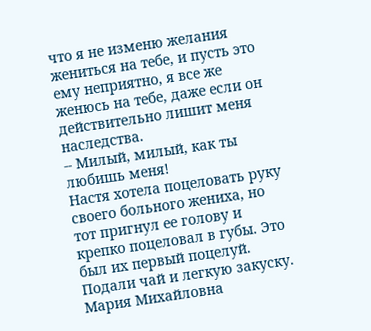что я не изменю желания жениться на тебе, и пусть это ему неприятно, я все же женюсь на тебе, даже если он действительно лишит меня наследства.
-- Милый, милый, как ты любишь меня!
Настя хотела поцеловать руку своего больного жениха, но тот пригнул ее голову и крепко поцеловал в губы. Это был их первый поцелуй.
Подали чай и легкую закуску. Мария Михайловна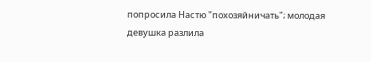попросила Настю "похозяйничать"; молодая девушка разлила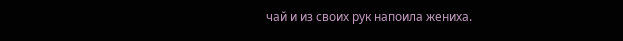чай и из своих рук напоила жениха.